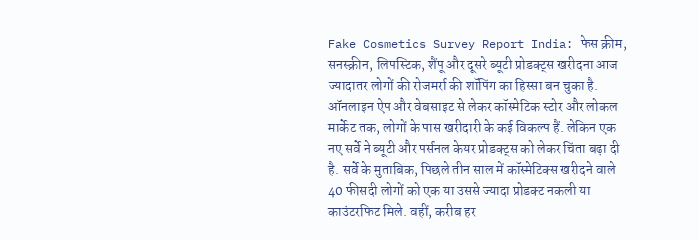Fake Cosmetics Survey Report India: फेस क्रीम, सनस्क्रीन, लिपस्टिक, शैंपू और दूसरे ब्यूटी प्रोडक्ट्स खरीदना आज ज्यादातर लोगों की रोजमर्रा की शॉपिंग का हिस्सा बन चुका है. ऑनलाइन ऐप और वेबसाइट से लेकर कॉस्मेटिक स्टोर और लोकल मार्केट तक, लोगों के पास खरीदारी के कई विकल्प हैं. लेकिन एक नए सर्वे ने ब्यूटी और पर्सनल केयर प्रोडक्ट्स को लेकर चिंता बढ़ा दी है. सर्वे के मुताबिक, पिछले तीन साल में कॉस्मेटिक्स खरीदने वाले 40 फीसदी लोगों को एक या उससे ज्यादा प्रोडक्ट नकली या काउंटरफिट मिले. वहीं, करीब हर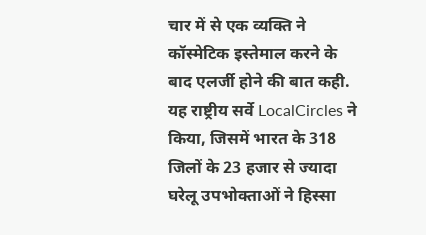चार में से एक व्यक्ति ने कॉस्मेटिक इस्तेमाल करने के बाद एलर्जी होने की बात कही.
यह राष्ट्रीय सर्वे LocalCircles ने किया, जिसमें भारत के 318 जिलों के 23 हजार से ज्यादा घरेलू उपभोक्ताओं ने हिस्सा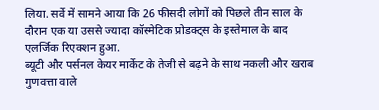लिया. सर्वे में सामने आया कि 26 फीसदी लोगों को पिछले तीन साल के दौरान एक या उससे ज्यादा कॉस्मेटिक प्रोडक्ट्स के इस्तेमाल के बाद एलर्जिक रिएक्शन हुआ.
ब्यूटी और पर्सनल केयर मार्केट के तेजी से बढ़ने के साथ नकली और खराब गुणवत्ता वाले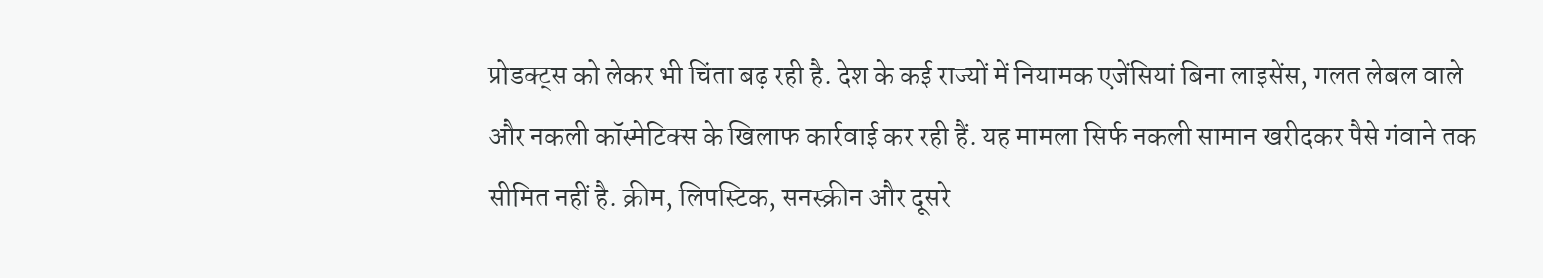प्रोडक्ट्स को लेकर भी चिंता बढ़ रही है. देश के कई राज्यों में नियामक एजेंसियां बिना लाइसेंस, गलत लेबल वाले और नकली कॉस्मेटिक्स के खिलाफ कार्रवाई कर रही हैं. यह मामला सिर्फ नकली सामान खरीदकर पैसे गंवाने तक सीमित नहीं है. क्रीम, लिपस्टिक, सनस्क्रीन और दूसरे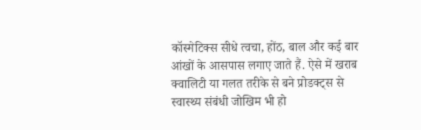कॉस्मेटिक्स सीधे त्वचा, होंठ, बाल और कई बार आंखों के आसपास लगाए जाते हैं. ऐसे में खराब क्वालिटी या गलत तरीके से बने प्रोडक्ट्स से स्वास्थ्य संबंधी जोखिम भी हो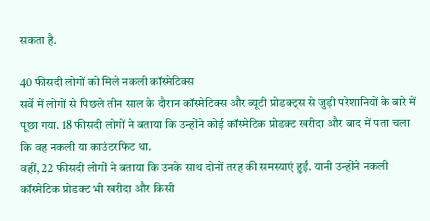सकता है.

40 फीसदी लोगों को मिले नकली कॉस्मेटिक्स
सर्वे में लोगों से पिछले तीन साल के दौरान कॉस्मेटिक्स और ब्यूटी प्रोडक्ट्स से जुड़ी परेशानियों के बारे में पूछा गया. 18 फीसदी लोगों ने बताया कि उन्होंने कोई कॉस्मेटिक प्रोडक्ट खरीदा और बाद में पता चला कि वह नकली या काउंटरफिट था.
वहीं, 22 फीसदी लोगों ने बताया कि उनके साथ दोनों तरह की समस्याएं हुईं. यानी उन्होंने नकली कॉस्मेटिक प्रोडक्ट भी खरीदा और किसी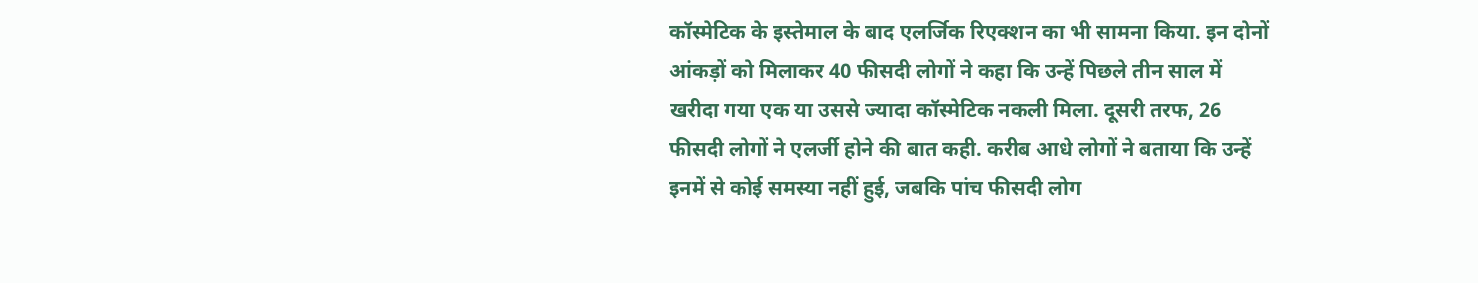कॉस्मेटिक के इस्तेमाल के बाद एलर्जिक रिएक्शन का भी सामना किया. इन दोनों आंकड़ों को मिलाकर 40 फीसदी लोगों ने कहा कि उन्हें पिछले तीन साल में खरीदा गया एक या उससे ज्यादा कॉस्मेटिक नकली मिला. दूसरी तरफ, 26 फीसदी लोगों ने एलर्जी होने की बात कही. करीब आधे लोगों ने बताया कि उन्हें इनमें से कोई समस्या नहीं हुई, जबकि पांच फीसदी लोग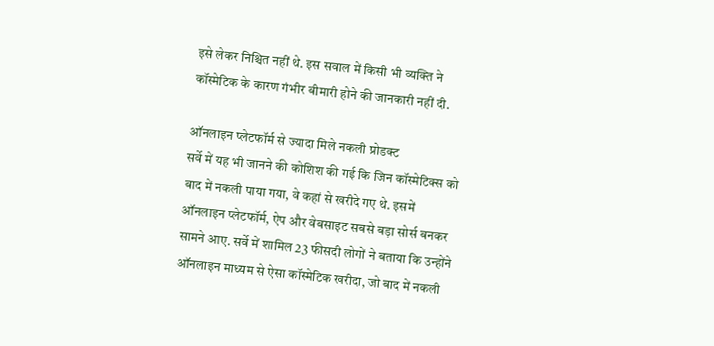इसे लेकर निश्चित नहीं थे. इस सवाल में किसी भी व्यक्ति ने कॉस्मेटिक के कारण गंभीर बीमारी होने की जानकारी नहीं दी.

ऑनलाइन प्लेटफॉर्म से ज्यादा मिले नकली प्रोडक्ट
सर्वे में यह भी जानने की कोशिश की गई कि जिन कॉस्मेटिक्स को बाद में नकली पाया गया, वे कहां से खरीदे गए थे. इसमें ऑनलाइन प्लेटफॉर्म, ऐप और वेबसाइट सबसे बड़ा सोर्स बनकर सामने आए. सर्वे में शामिल 23 फीसदी लोगों ने बताया कि उन्होंने ऑनलाइन माध्यम से ऐसा कॉस्मेटिक खरीदा, जो बाद में नकली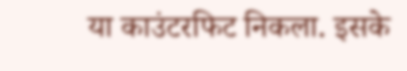या काउंटरफिट निकला. इसके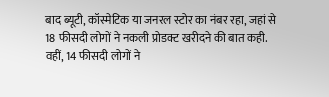बाद ब्यूटी, कॉस्मेटिक या जनरल स्टोर का नंबर रहा, जहां से 18 फीसदी लोगों ने नकली प्रोडक्ट खरीदने की बात कही. वहीं, 14 फीसदी लोगों ने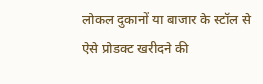लोकल दुकानों या बाजार के स्टॉल से ऐसे प्रोडक्ट खरीदने की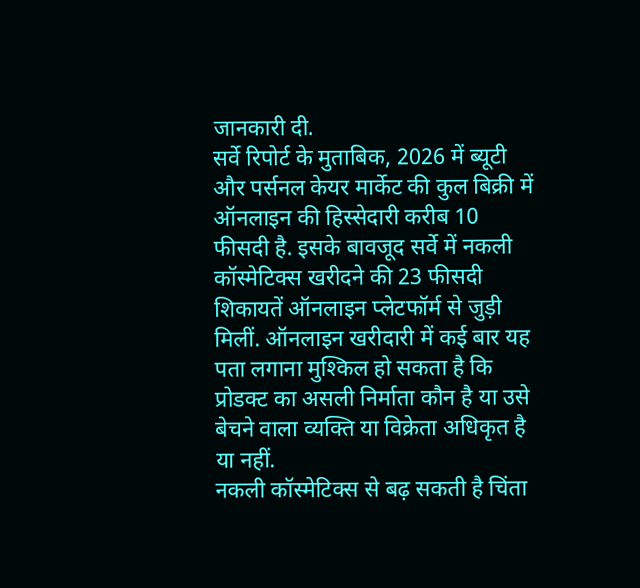जानकारी दी.
सर्वे रिपोर्ट के मुताबिक, 2026 में ब्यूटी और पर्सनल केयर मार्केट की कुल बिक्री में ऑनलाइन की हिस्सेदारी करीब 10 फीसदी है. इसके बावजूद सर्वे में नकली कॉस्मेटिक्स खरीदने की 23 फीसदी शिकायतें ऑनलाइन प्लेटफॉर्म से जुड़ी मिलीं. ऑनलाइन खरीदारी में कई बार यह पता लगाना मुश्किल हो सकता है कि प्रोडक्ट का असली निर्माता कौन है या उसे बेचने वाला व्यक्ति या विक्रेता अधिकृत है या नहीं.
नकली कॉस्मेटिक्स से बढ़ सकती है चिंता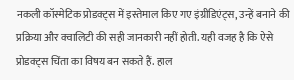नकली कॉस्मेटिक प्रोडक्ट्स में इस्तेमाल किए गए इंग्रीडिएंट्स, उन्हें बनाने की प्रक्रिया और क्वालिटी की सही जानकारी नहीं होती. यही वजह है कि ऐसे प्रोडक्ट्स चिंता का विषय बन सकते हैं. हाल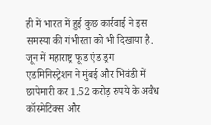ही में भारत में हुई कुछ कार्रवाई ने इस समस्या की गंभीरता को भी दिखाया है. जून में महाराष्ट्र फूड एंड ड्रग एडमिनिस्ट्रेशन ने मुंबई और भिवंडी में छापेमारी कर 1.52 करोड़ रुपये के अवैध कॉस्मेटिक्स और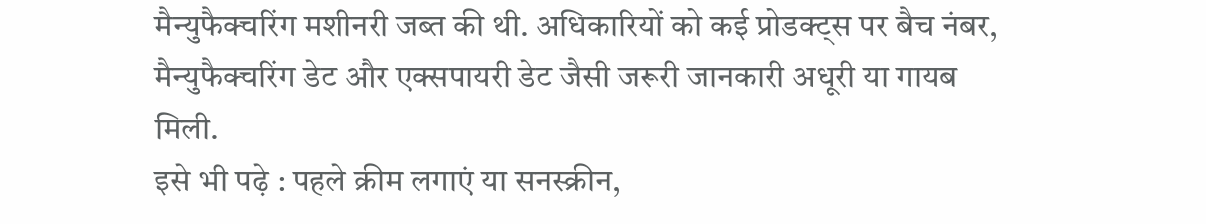मैन्युफैक्चरिंग मशीनरी जब्त की थी. अधिकारियों को कई प्रोडक्ट्स पर बैच नंबर, मैन्युफैक्चरिंग डेट और एक्सपायरी डेट जैसी जरूरी जानकारी अधूरी या गायब मिली.
इसे भी पढ़े : पहले क्रीम लगाएं या सनस्क्रीन,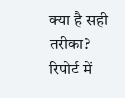क्या है सही तरीका?
रिपोर्ट में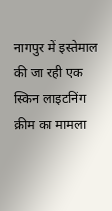नागपुर में इस्तेमाल की जा रही एक स्किन लाइटनिंग क्रीम का मामला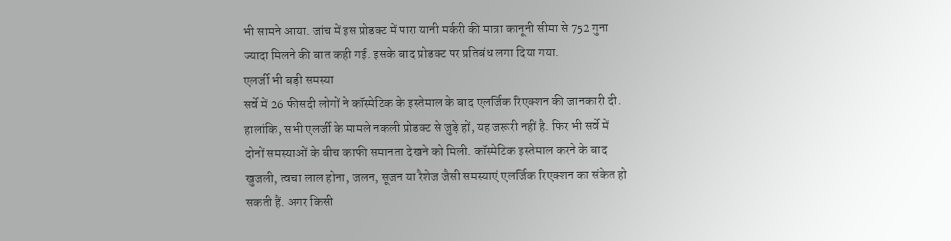भी सामने आया. जांच में इस प्रोडक्ट में पारा यानी मर्करी की मात्रा कानूनी सीमा से 752 गुना ज्यादा मिलने की बात कही गई. इसके बाद प्रोडक्ट पर प्रतिबंध लगा दिया गया.
एलर्जी भी बड़ी समस्या
सर्वे में 26 फीसदी लोगों ने कॉस्मेटिक के इस्तेमाल के बाद एलर्जिक रिएक्शन की जानकारी दी. हालांकि, सभी एलर्जी के मामले नकली प्रोडक्ट से जुड़े हों, यह जरूरी नहीं है. फिर भी सर्वे में दोनों समस्याओं के बीच काफी समानता देखने को मिली. कॉस्मेटिक इस्तेमाल करने के बाद खुजली, त्वचा लाल होना, जलन, सूजन या रैशेज जैसी समस्याएं एलर्जिक रिएक्शन का संकेत हो सकती हैं. अगर किसी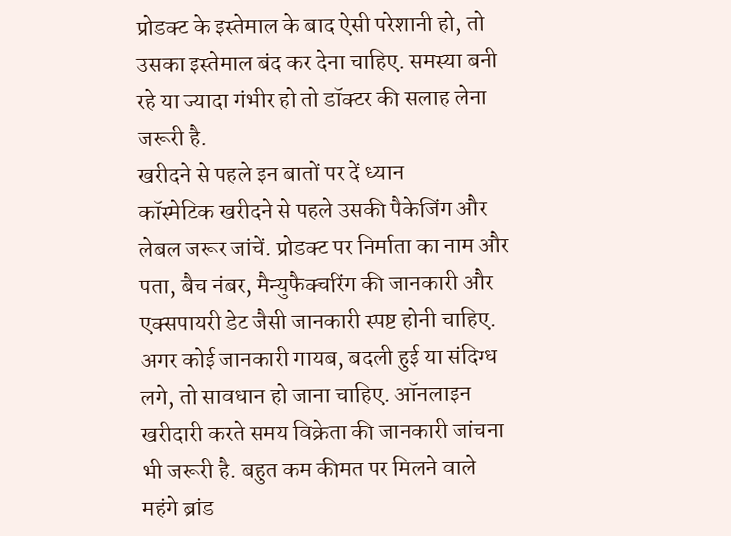प्रोडक्ट के इस्तेमाल के बाद ऐसी परेशानी हो, तो उसका इस्तेमाल बंद कर देना चाहिए. समस्या बनी रहे या ज्यादा गंभीर हो तो डॉक्टर की सलाह लेना जरूरी है.
खरीदने से पहले इन बातों पर दें ध्यान
कॉस्मेटिक खरीदने से पहले उसकी पैकेजिंग और लेबल जरूर जांचें. प्रोडक्ट पर निर्माता का नाम और पता, बैच नंबर, मैन्युफैक्चरिंग की जानकारी और एक्सपायरी डेट जैसी जानकारी स्पष्ट होनी चाहिए. अगर कोई जानकारी गायब, बदली हुई या संदिग्ध लगे, तो सावधान हो जाना चाहिए. ऑनलाइन खरीदारी करते समय विक्रेता की जानकारी जांचना भी जरूरी है. बहुत कम कीमत पर मिलने वाले महंगे ब्रांड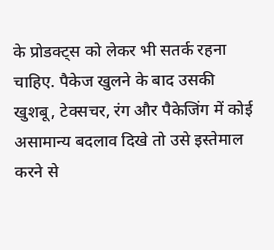के प्रोडक्ट्स को लेकर भी सतर्क रहना चाहिए. पैकेज खुलने के बाद उसकी खुशबू, टेक्सचर, रंग और पैकेजिंग में कोई असामान्य बदलाव दिखे तो उसे इस्तेमाल करने से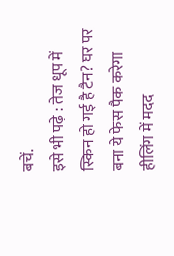बचें.
इसे भी पढ़े : तेज धूप में स्किन हो गई है टैन? घर पर बना ये फेस पैक करेगा हीलिंग में मदद